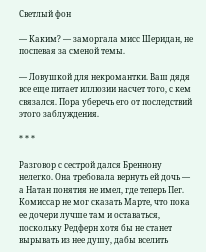Светлый фон

— Каким? — заморгала мисс Шеридан, не поспевая за сменой темы.

— Ловушкой для некромантки. Ваш дядя все еще питает иллюзии насчет того, с кем связался. Пора уберечь его от последствий этого заблуждения.

* * *

Разговор с сестрой дался Бреннону нелегко. Она требовала вернуть ей дочь — а Натан понятия не имел, где теперь Пег. Комиссар не мог сказать Марте, что пока ее дочери лучше там и оставаться, поскольку Редферн хотя бы не станет вырывать из нее душу, дабы вселить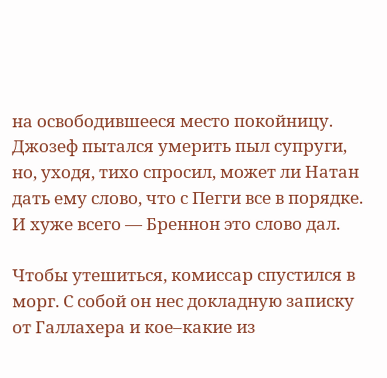на освободившееся место покойницу. Джозеф пытался умерить пыл супруги, но, уходя, тихо спросил, может ли Натан дать ему слово, что с Пегги все в порядке. И хуже всего — Бреннон это слово дал.

Чтобы утешиться, комиссар спустился в морг. С собой он нес докладную записку от Галлахера и кое–какие из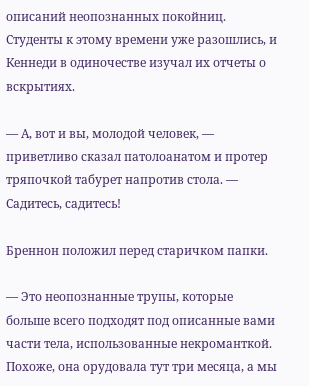описаний неопознанных покойниц. Студенты к этому времени уже разошлись, и Кеннеди в одиночестве изучал их отчеты о вскрытиях.

— А, вот и вы, молодой человек, — приветливо сказал патолоанатом и протер тряпочкой табурет напротив стола. — Садитесь, садитесь!

Бреннон положил перед старичком папки.

— Это неопознанные трупы, которые больше всего подходят под описанные вами части тела, использованные некроманткой. Похоже, она орудовала тут три месяца, а мы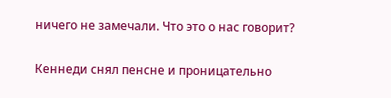ничего не замечали. Что это о нас говорит?

Кеннеди снял пенсне и проницательно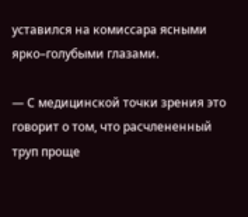уставился на комиссара ясными ярко–голубыми глазами.

— С медицинской точки зрения это говорит о том, что расчлененный труп проще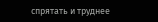спрятать и труднее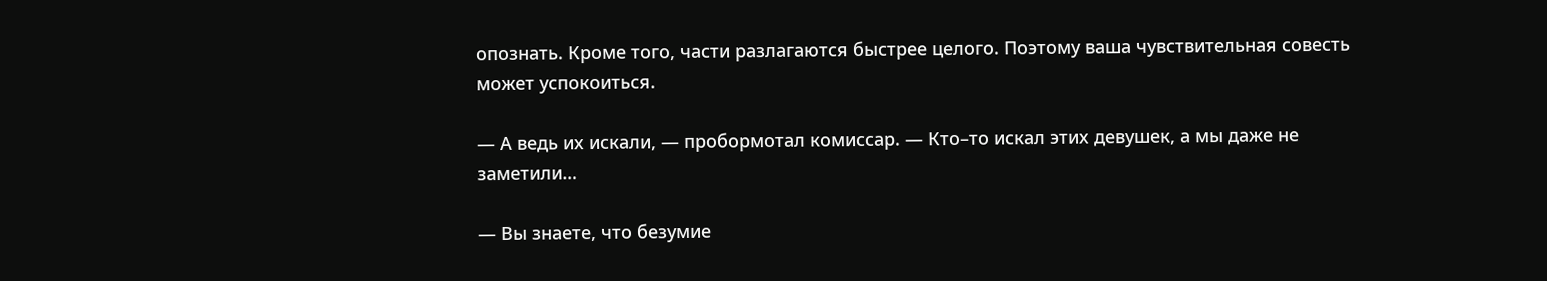опознать. Кроме того, части разлагаются быстрее целого. Поэтому ваша чувствительная совесть может успокоиться.

— А ведь их искали, — пробормотал комиссар. — Кто–то искал этих девушек, а мы даже не заметили…

— Вы знаете, что безумие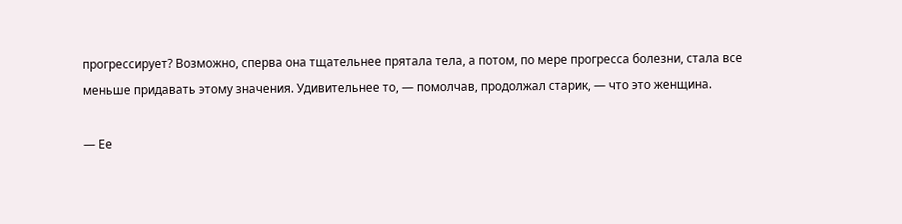прогрессирует? Возможно, сперва она тщательнее прятала тела, а потом, по мере прогресса болезни, стала все меньше придавать этому значения. Удивительнее то, — помолчав, продолжал старик, — что это женщина.

— Ее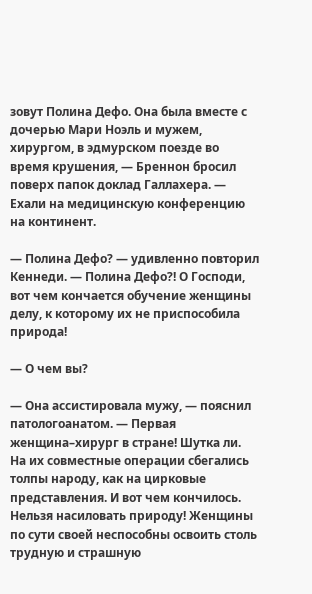зовут Полина Дефо. Она была вместе с дочерью Мари Ноэль и мужем, хирургом, в эдмурском поезде во время крушения, — Бреннон бросил поверх папок доклад Галлахера. — Ехали на медицинскую конференцию на континент.

— Полина Дефо? — удивленно повторил Кеннеди. — Полина Дефо?! О Господи, вот чем кончается обучение женщины делу, к которому их не приспособила природа!

— О чем вы?

— Она ассистировала мужу, — пояснил патологоанатом. — Первая женщина–хирург в стране! Шутка ли. На их совместные операции сбегались толпы народу, как на цирковые представления. И вот чем кончилось. Нельзя насиловать природу! Женщины по сути своей неспособны освоить столь трудную и страшную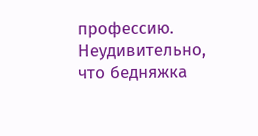профессию. Неудивительно, что бедняжка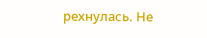рехнулась. Не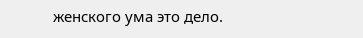женского ума это дело.